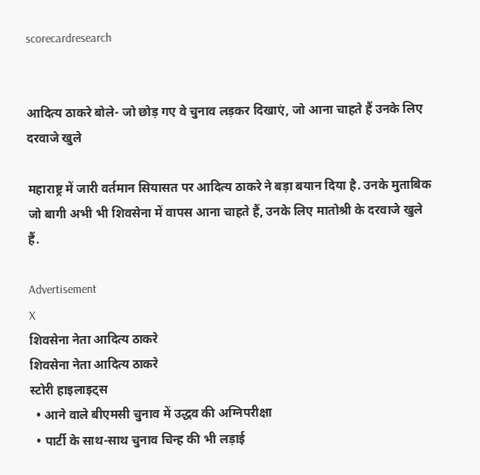scorecardresearch


आदित्य ठाकरे बोले- जो छोड़ गए वे चुनाव लड़कर दिखाएं, जो आना चाहते हैं उनके लिए दरवाजे खुले

महाराष्ट्र में जारी वर्तमान सियासत पर आदित्य ठाकरे ने बड़ा बयान दिया है. उनके मुताबिक जो बागी अभी भी शिवसेना में वापस आना चाहते हैं, उनके लिए मातोश्री के दरवाजे खुले हैं.

Advertisement
X
शिवसेना नेता आदित्य ठाकरे
शिवसेना नेता आदित्य ठाकरे
स्टोरी हाइलाइट्स
  • आने वाले बीएमसी चुनाव में उद्धव की अग्निपरीक्षा
  • पार्टी के साथ-साथ चुनाव चिन्ह की भी लड़ाई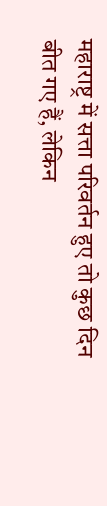महाराष्ट्र में सत्ता परिवर्तन हुए तो कुछ दिन बीत गए हैं, लेकिन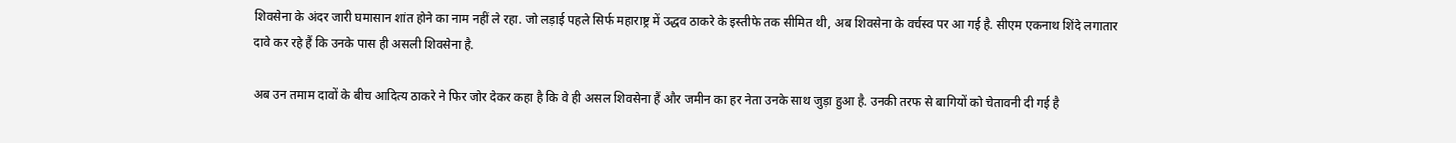शिवसेना के अंदर जारी घमासान शांत होने का नाम नहीं ले रहा. जो लड़ाई पहले सिर्फ महाराष्ट्र में उद्धव ठाकरे के इस्तीफे तक सीमित थी, अब शिवसेना के वर्चस्व पर आ गई है. सीएम एकनाथ शिंदे लगातार दावे कर रहे हैं कि उनके पास ही असली शिवसेना है.

अब उन तमाम दावों के बीच आदित्य ठाकरे ने फिर जोर देकर कहा है कि वे ही असल शिवसेना हैं और जमीन का हर नेता उनके साथ जुड़ा हुआ है. उनकी तरफ से बागियों को चेतावनी दी गई है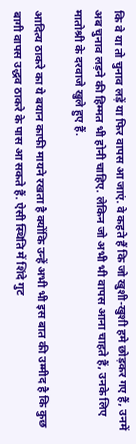कि वे या तो चुनाव लड़ें या फिर वापस आ जाएं. वे कहते हैं कि जो खुशी-खुशी हमे छोड़कर गए हैं, उनमें अब चुनाव लड़ने की हिम्मत भी होनी चाहिए. लेकिन जो अभी भी वापस आना चाहते हैं, उनके लिए मातोश्री के दरवाजे खुले हुए हैं.

आदित्य ठाकरे का ये बयान काफी मायने रखता है क्योंकि उन्हें अभी भी इस बात की उम्मीद है कि कुछ बागी वापस उद्धव ठाकरे के पास आ सकते हैं. ऐसी स्थिति में शिंदे गुट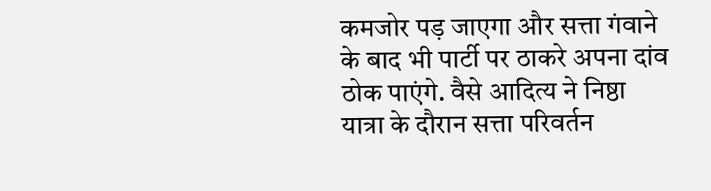कमजोर पड़ जाएगा और सत्ता गंवाने के बाद भी पार्टी पर ठाकरे अपना दांव ठोक पाएंगे. वैसे आदित्य ने निष्ठा यात्रा के दौरान सत्ता परिवर्तन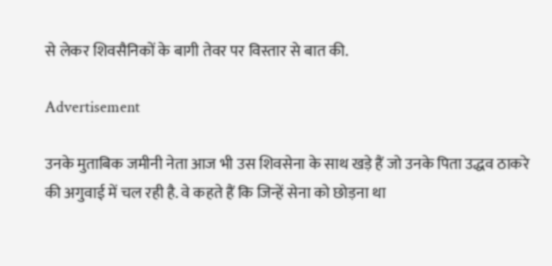से लेकर शिवसैनिकों के बागी तेवर पर विस्तार से बात की.

Advertisement

उनके मुताबिक जमीनी नेता आज भी उस शिवसेना के साथ खड़े हैं जो उनके पिता उद्धव ठाकरे की अगुवाई में चल रही है. वे कहते हैं कि जिन्हें सेना को छोड़ना था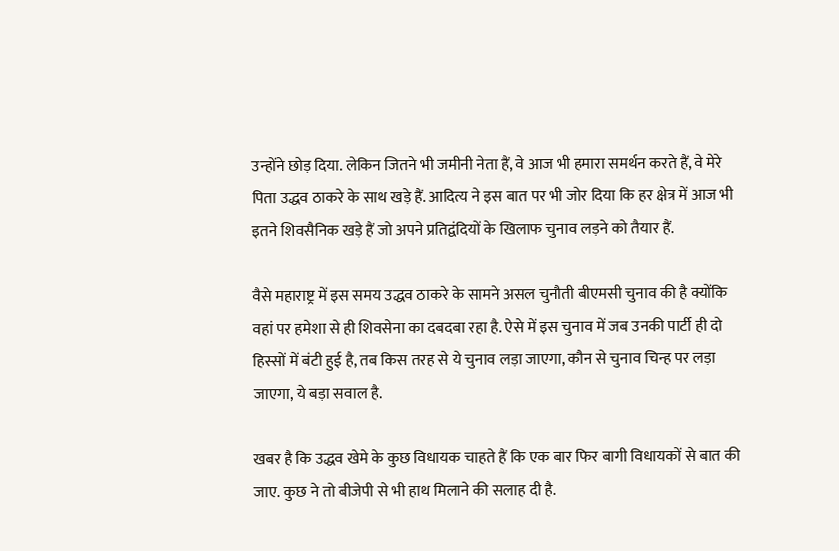उन्होंने छोड़ दिया. लेकिन जितने भी जमीनी नेता हैं, वे आज भी हमारा समर्थन करते हैं, वे मेरे पिता उद्धव ठाकरे के साथ खड़े हैं. आदित्य ने इस बात पर भी जोर दिया कि हर क्षेत्र में आज भी इतने शिवसैनिक खड़े हैं जो अपने प्रतिद्वंदियों के खिलाफ चुनाव लड़ने को तैयार हैं.

वैसे महाराष्ट्र में इस समय उद्धव ठाकरे के सामने असल चुनौती बीएमसी चुनाव की है क्योंकि वहां पर हमेशा से ही शिवसेना का दबदबा रहा है. ऐसे में इस चुनाव में जब उनकी पार्टी ही दो हिस्सों में बंटी हुई है, तब किस तरह से ये चुनाव लड़ा जाएगा, कौन से चुनाव चिन्ह पर लड़ा जाएगा, ये बड़ा सवाल है.

खबर है कि उद्धव खेमे के कुछ विधायक चाहते हैं कि एक बार फिर बागी विधायकों से बात की जाए. कुछ ने तो बीजेपी से भी हाथ मिलाने की सलाह दी है.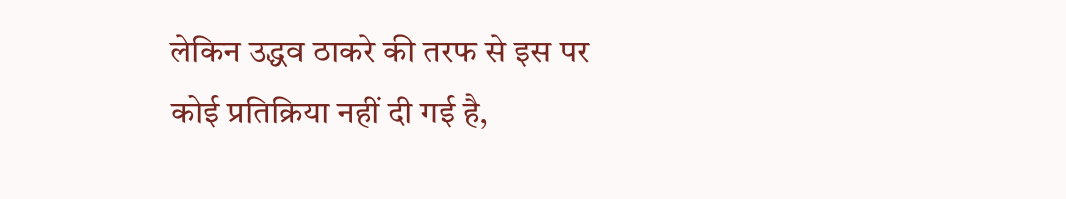लेकिन उद्धव ठाकरे की तरफ से इस पर कोई प्रतिक्रिया नहीं दी गई है,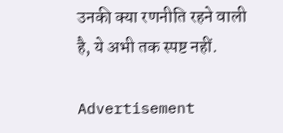उनकी क्या रणनीति रहने वाली है, ये अभी तक स्पष्ट नहीं.

Advertisement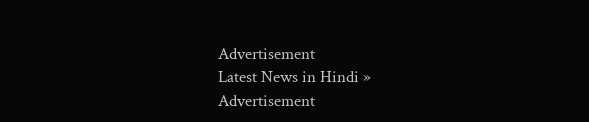Advertisement
Latest News in Hindi »
Advertisement